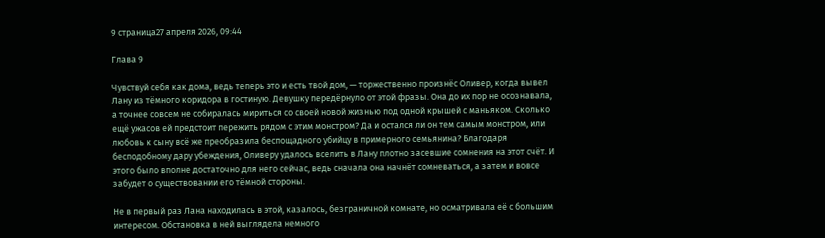9 страница27 апреля 2026, 09:44

Глава 9

Чувствуй себя как дома, ведь теперь это и есть твой дом, — торжественно произнёс Оливер, когда вывел Лану из тёмного коридора в гостиную. Девушку передёрнуло от этой фразы. Она до их пор не осознавала, а точнее совсем не собиралась мириться со своей новой жизнью под одной крышей с маньяком. Сколько ещё ужасов ей предстоит пережить рядом с этим монстром? Да и остался ли он тем самым монстром, или любовь к сыну всё же преобразила беспощадного убийцу в примерного семьянина? Благодаря бесподобному дару убеждения, Оливеру удалось вселить в Лану плотно засевшие сомнения на этот счёт. И этого было вполне достаточно для него сейчас, ведь сначала она начнёт сомневаться, а затем и вовсе забудет о существовании его тёмной стороны.

Не в первый раз Лана находилась в этой, казалось, безграничной комнате, но осматривала её с большим интересом. Обстановка в ней выглядела немного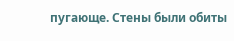пугающе. Стены были обиты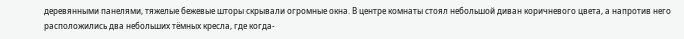деревянными панелями, тяжелые бежевые шторы скрывали огромные окна. В центре комнаты стоял небольшой диван коричневого цвета, а напротив него расположились два небольших тёмных кресла, где когда-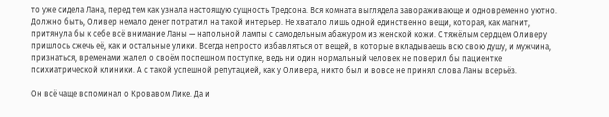то уже сидела Лана, перед тем как узнала настоящую сущность Тредсона. Вся комната выглядела завораживающе и одновременно уютно. Должно быть, Оливер немало денег потратил на такой интерьер. Не хватало лишь одной единственно вещи, которая, как магнит, притянула бы к себе всё внимание Ланы — напольной лампы с самодельным абажуром из женской кожи. С тяжёлым сердцем Оливеру пришлось сжечь её, как и остальные улики. Всегда непросто избавляться от вещей, в которые вкладываешь всю свою душу, и мужчина, признаться, временами жалел о своём поспешном поступке, ведь ни один нормальный человек не поверил бы пациентке психиатрической клиники. А с такой успешной репутацией, как у Оливера, никто был и вовсе не принял слова Ланы всерьёз.

Он всё чаще вспоминал о Кровавом Лике. Да и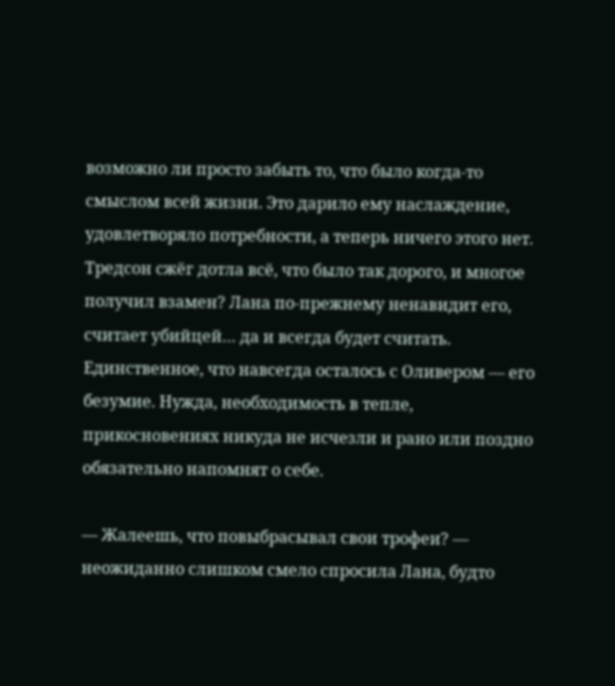возможно ли просто забыть то, что было когда-то смыслом всей жизни. Это дарило ему наслаждение, удовлетворяло потребности, а теперь ничего этого нет. Тредсон сжёг дотла всё, что было так дорого, и многое получил взамен? Лана по-прежнему ненавидит его, считает убийцей… да и всегда будет считать. Единственное, что навсегда осталось с Оливером — его безумие. Нужда, необходимость в тепле, прикосновениях никуда не исчезли и рано или поздно обязательно напомнят о себе.

— Жалеешь, что повыбрасывал свои трофеи? — неожиданно слишком смело спросила Лана, будто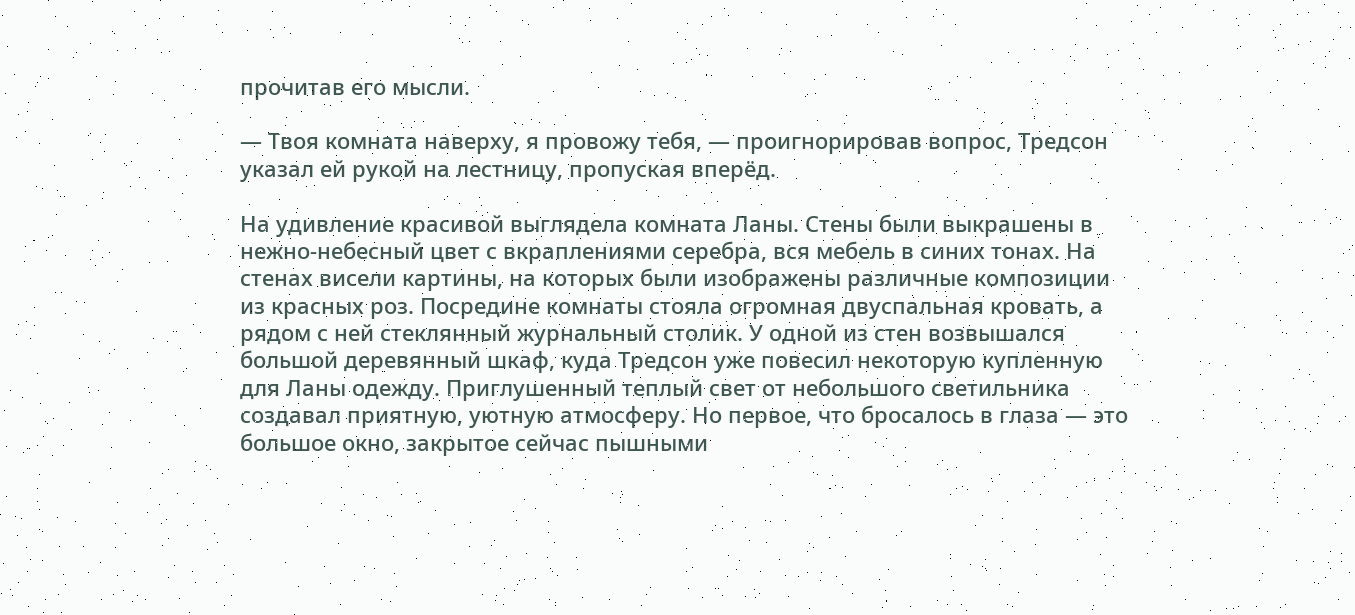прочитав его мысли.

— Твоя комната наверху, я провожу тебя, — проигнорировав вопрос, Тредсон указал ей рукой на лестницу, пропуская вперёд.

На удивление красивой выглядела комната Ланы. Стены были выкрашены в нежно-небесный цвет с вкраплениями серебра, вся мебель в синих тонах. На стенах висели картины, на которых были изображены различные композиции из красных роз. Посредине комнаты стояла огромная двуспальная кровать, а рядом с ней стеклянный журнальный столик. У одной из стен возвышался большой деревянный шкаф, куда Тредсон уже повесил некоторую купленную для Ланы одежду. Приглушенный теплый свет от небольшого светильника создавал приятную, уютную атмосферу. Но первое, что бросалось в глаза — это большое окно, закрытое сейчас пышными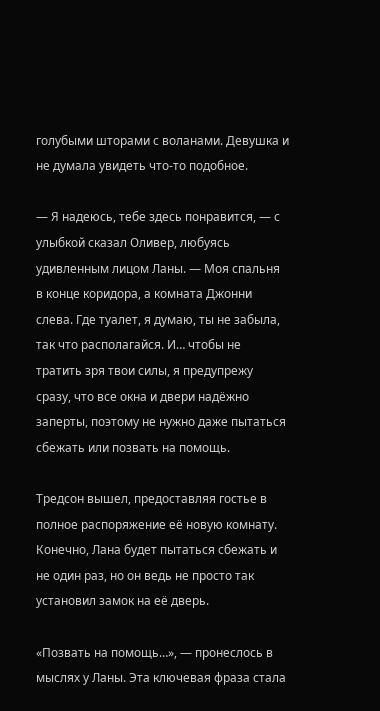голубыми шторами с воланами. Девушка и не думала увидеть что-то подобное.

— Я надеюсь, тебе здесь понравится, — с улыбкой сказал Оливер, любуясь удивленным лицом Ланы. — Моя спальня в конце коридора, а комната Джонни слева. Где туалет, я думаю, ты не забыла, так что располагайся. И… чтобы не тратить зря твои силы, я предупрежу сразу, что все окна и двери надёжно заперты, поэтому не нужно даже пытаться сбежать или позвать на помощь.

Тредсон вышел, предоставляя гостье в полное распоряжение её новую комнату. Конечно, Лана будет пытаться сбежать и не один раз, но он ведь не просто так установил замок на её дверь.

«Позвать на помощь…», — пронеслось в мыслях у Ланы. Эта ключевая фраза стала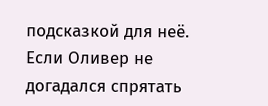подсказкой для неё. Если Оливер не догадался спрятать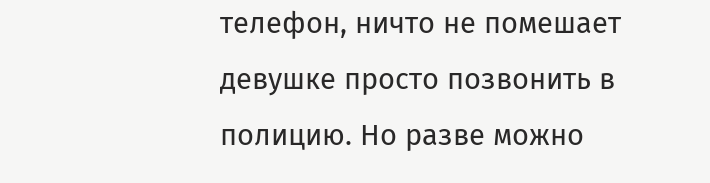телефон, ничто не помешает девушке просто позвонить в полицию. Но разве можно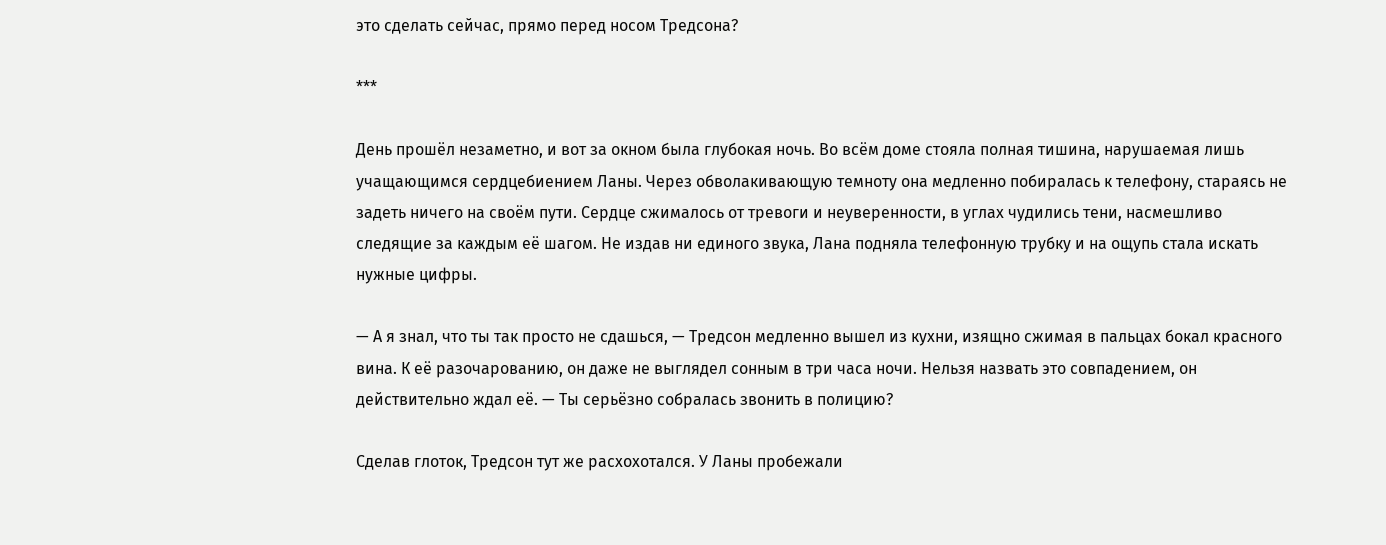это сделать сейчас, прямо перед носом Тредсона?

***

День прошёл незаметно, и вот за окном была глубокая ночь. Во всём доме стояла полная тишина, нарушаемая лишь учащающимся сердцебиением Ланы. Через обволакивающую темноту она медленно побиралась к телефону, стараясь не задеть ничего на своём пути. Сердце сжималось от тревоги и неуверенности, в углах чудились тени, насмешливо следящие за каждым её шагом. Не издав ни единого звука, Лана подняла телефонную трубку и на ощупь стала искать нужные цифры.

— А я знал, что ты так просто не сдашься, — Тредсон медленно вышел из кухни, изящно сжимая в пальцах бокал красного вина. К её разочарованию, он даже не выглядел сонным в три часа ночи. Нельзя назвать это совпадением, он действительно ждал её. — Ты серьёзно собралась звонить в полицию?

Сделав глоток, Тредсон тут же расхохотался. У Ланы пробежали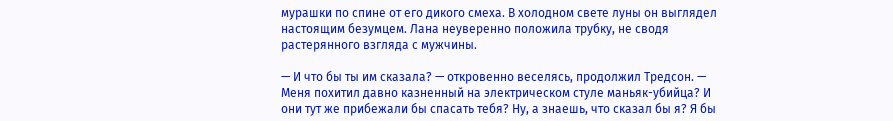мурашки по спине от его дикого смеха. В холодном свете луны он выглядел настоящим безумцем. Лана неуверенно положила трубку, не сводя растерянного взгляда с мужчины.

— И что бы ты им сказала? — откровенно веселясь, продолжил Тредсон. — Меня похитил давно казненный на электрическом стуле маньяк-убийца? И они тут же прибежали бы спасать тебя? Ну, а знаешь, что сказал бы я? Я бы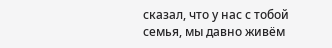сказал, что у нас с тобой семья, мы давно живём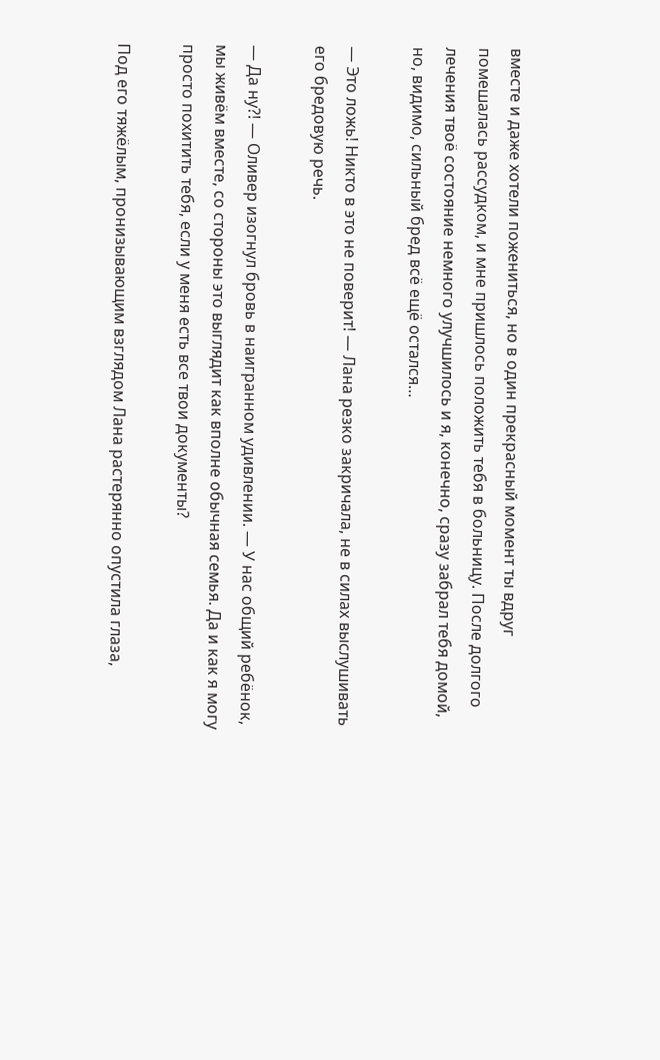вместе и даже хотели пожениться, но в один прекрасный момент ты вдруг помешалась рассудком, и мне пришлось положить тебя в больницу. После долгого лечения твоё состояние немного улучшилось и я, конечно, сразу забрал тебя домой, но, видимо, сильный бред всё ещё остался…

— Это ложь! Никто в это не поверит! — Лана резко закричала, не в силах выслушивать его бредовую речь.

— Да ну?! — Оливер изогнул бровь в наигранном удивлении. — У нас общий ребёнок, мы живём вместе, со стороны это выглядит как вполне обычная семья. Да и как я могу просто похитить тебя, если у меня есть все твои документы?

Под его тяжёлым, пронизывающим взглядом Лана растерянно опустила глаза,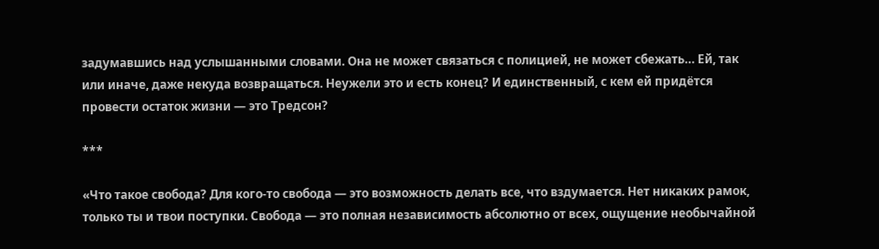задумавшись над услышанными словами. Она не может связаться с полицией, не может сбежать… Ей, так или иначе, даже некуда возвращаться. Неужели это и есть конец? И единственный, с кем ей придётся провести остаток жизни — это Тредсон?

***

«Что такое свобода? Для кого-то свобода — это возможность делать все, что вздумается. Нет никаких рамок, только ты и твои поступки. Свобода — это полная независимость абсолютно от всех, ощущение необычайной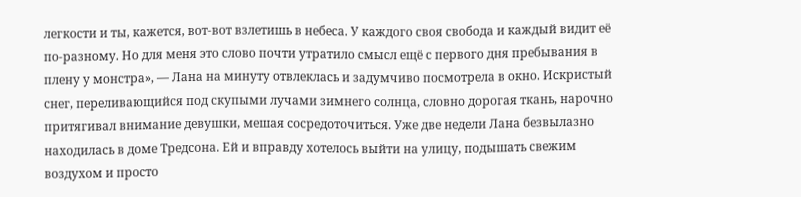легкости и ты, кажется, вот-вот взлетишь в небеса. У каждого своя свобода и каждый видит её по-разному. Но для меня это слово почти утратило смысл ещё с первого дня пребывания в плену у монстра», — Лана на минуту отвлеклась и задумчиво посмотрела в окно. Искристый снег, переливающийся под скупыми лучами зимнего солнца, словно дорогая ткань, нарочно притягивал внимание девушки, мешая сосредоточиться. Уже две недели Лана безвылазно находилась в доме Тредсона. Ей и вправду хотелось выйти на улицу, подышать свежим воздухом и просто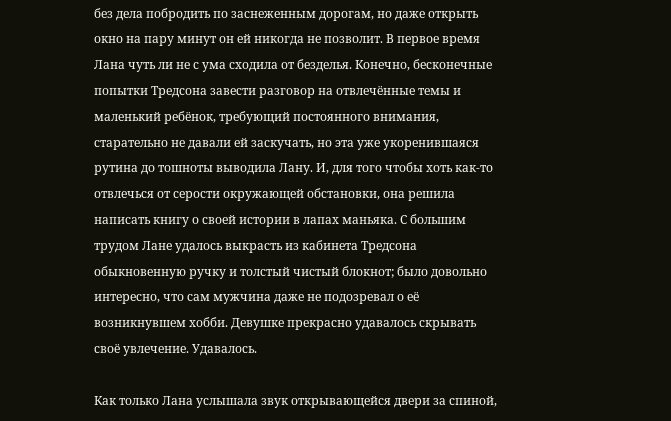без дела побродить по заснеженным дорогам, но даже открыть окно на пару минут он ей никогда не позволит. В первое время Лана чуть ли не с ума сходила от безделья. Конечно, бесконечные попытки Тредсона завести разговор на отвлечённые темы и маленький ребёнок, требующий постоянного внимания, старательно не давали ей заскучать, но эта уже укоренившаяся рутина до тошноты выводила Лану. И, для того чтобы хоть как-то отвлечься от серости окружающей обстановки, она решила написать книгу о своей истории в лапах маньяка. С большим трудом Лане удалось выкрасть из кабинета Тредсона обыкновенную ручку и толстый чистый блокнот; было довольно интересно, что сам мужчина даже не подозревал о её возникнувшем хобби. Девушке прекрасно удавалось скрывать своё увлечение. Удавалось.

Как только Лана услышала звук открывающейся двери за спиной,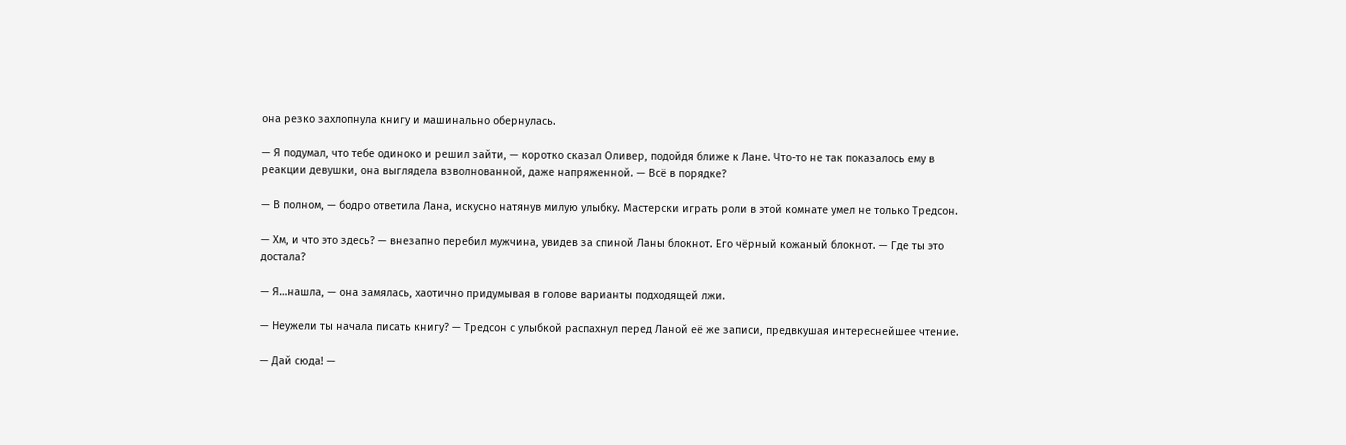она резко захлопнула книгу и машинально обернулась.

— Я подумал, что тебе одиноко и решил зайти, — коротко сказал Оливер, подойдя ближе к Лане. Что-то не так показалось ему в реакции девушки, она выглядела взволнованной, даже напряженной. — Всё в порядке?

— В полном, — бодро ответила Лана, искусно натянув милую улыбку. Мастерски играть роли в этой комнате умел не только Тредсон.

— Хм, и что это здесь? — внезапно перебил мужчина, увидев за спиной Ланы блокнот. Его чёрный кожаный блокнот. — Где ты это достала?

— Я…нашла, — она замялась, хаотично придумывая в голове варианты подходящей лжи.

— Неужели ты начала писать книгу? — Тредсон с улыбкой распахнул перед Ланой её же записи, предвкушая интереснейшее чтение.

— Дай сюда! —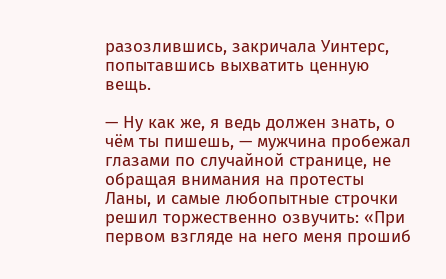разозлившись, закричала Уинтерс, попытавшись выхватить ценную вещь.

— Ну как же, я ведь должен знать, о чём ты пишешь, — мужчина пробежал глазами по случайной странице, не обращая внимания на протесты Ланы, и самые любопытные строчки решил торжественно озвучить: «При первом взгляде на него меня прошиб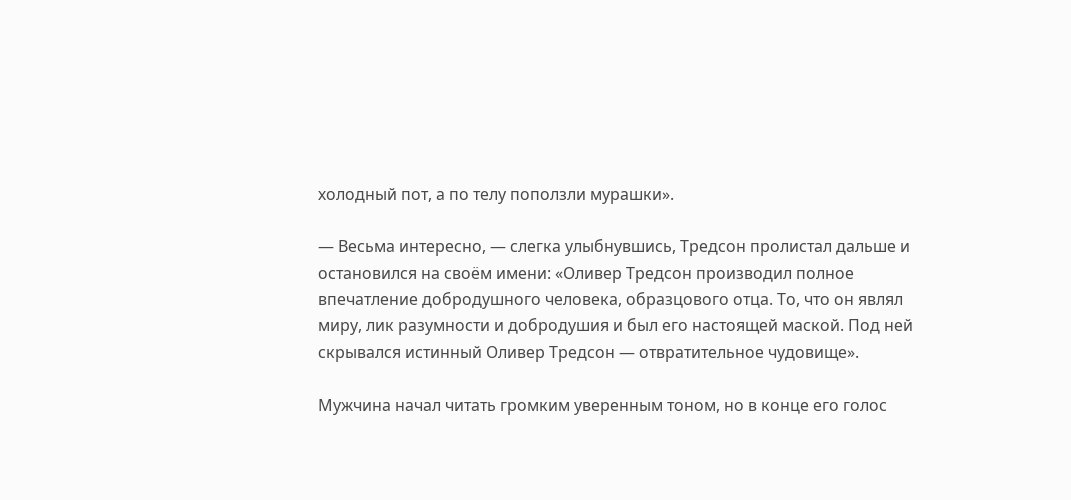холодный пот, а по телу поползли мурашки».

— Весьма интересно, — слегка улыбнувшись, Тредсон пролистал дальше и остановился на своём имени: «Оливер Тредсон производил полное впечатление добродушного человека, образцового отца. То, что он являл миру, лик разумности и добродушия и был его настоящей маской. Под ней скрывался истинный Оливер Тредсон — отвратительное чудовище».

Мужчина начал читать громким уверенным тоном, но в конце его голос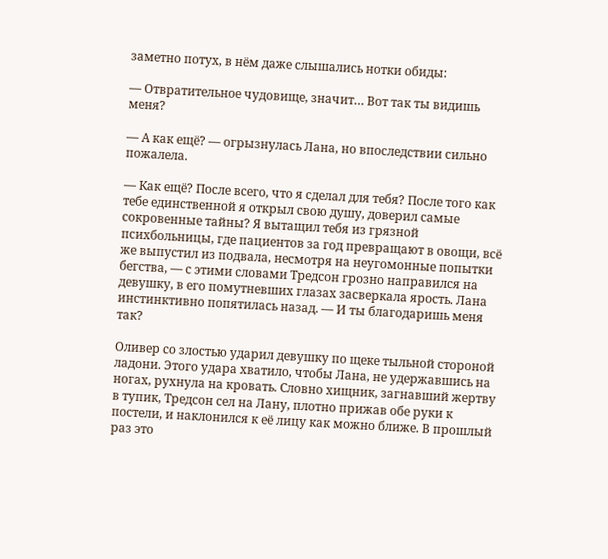заметно потух, в нём даже слышались нотки обиды:

— Отвратительное чудовище, значит… Вот так ты видишь меня?

— А как ещё? — огрызнулась Лана, но впоследствии сильно пожалела.

— Как ещё? После всего, что я сделал для тебя? После того как тебе единственной я открыл свою душу, доверил самые сокровенные тайны? Я вытащил тебя из грязной психбольницы, где пациентов за год превращают в овощи, всё же выпустил из подвала, несмотря на неугомонные попытки бегства, — с этими словами Тредсон грозно направился на девушку, в его помутневших глазах засверкала ярость. Лана инстинктивно попятилась назад. — И ты благодаришь меня так?

Оливер со злостью ударил девушку по щеке тыльной стороной ладони. Этого удара хватило, чтобы Лана, не удержавшись на ногах, рухнула на кровать. Словно хищник, загнавший жертву в тупик, Тредсон сел на Лану, плотно прижав обе руки к постели, и наклонился к её лицу как можно ближе. В прошлый раз это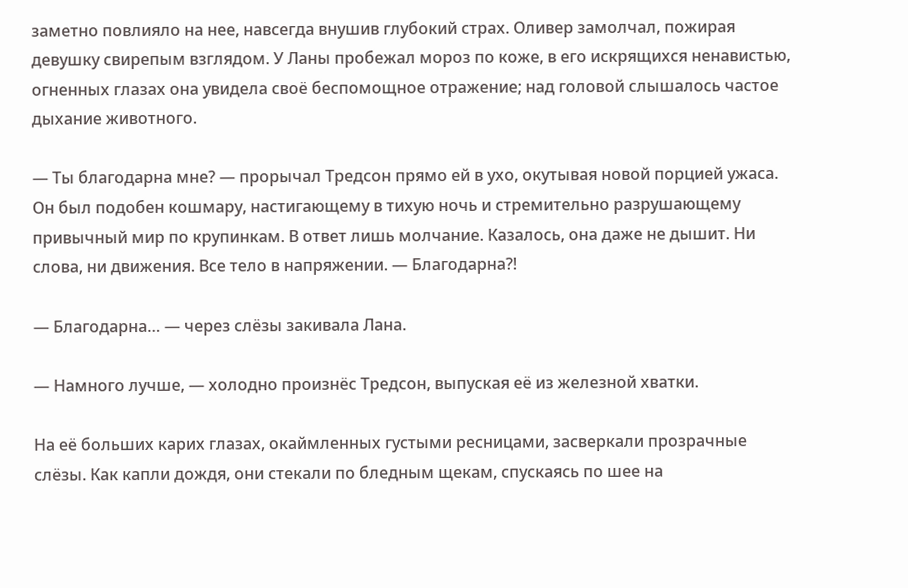заметно повлияло на нее, навсегда внушив глубокий страх. Оливер замолчал, пожирая девушку свирепым взглядом. У Ланы пробежал мороз по коже, в его искрящихся ненавистью, огненных глазах она увидела своё беспомощное отражение; над головой слышалось частое дыхание животного.

— Ты благодарна мне? — прорычал Тредсон прямо ей в ухо, окутывая новой порцией ужаса. Он был подобен кошмару, настигающему в тихую ночь и стремительно разрушающему привычный мир по крупинкам. В ответ лишь молчание. Казалось, она даже не дышит. Ни слова, ни движения. Все тело в напряжении. — Благодарна?!

— Благодарна… — через слёзы закивала Лана.

— Намного лучше, — холодно произнёс Тредсон, выпуская её из железной хватки.

На её больших карих глазах, окаймленных густыми ресницами, засверкали прозрачные слёзы. Как капли дождя, они стекали по бледным щекам, спускаясь по шее на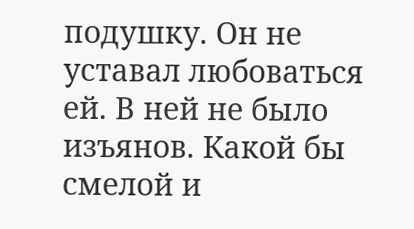подушку. Он не уставал любоваться ей. В ней не было изъянов. Какой бы смелой и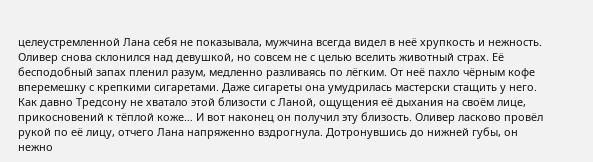целеустремленной Лана себя не показывала, мужчина всегда видел в неё хрупкость и нежность. Оливер снова склонился над девушкой, но совсем не с целью вселить животный страх. Её бесподобный запах пленил разум, медленно разливаясь по лёгким. От неё пахло чёрным кофе вперемешку с крепкими сигаретами. Даже сигареты она умудрилась мастерски стащить у него. Как давно Тредсону не хватало этой близости с Ланой, ощущения её дыхания на своём лице, прикосновений к тёплой коже… И вот наконец он получил эту близость. Оливер ласково провёл рукой по её лицу, отчего Лана напряженно вздрогнула. Дотронувшись до нижней губы, он нежно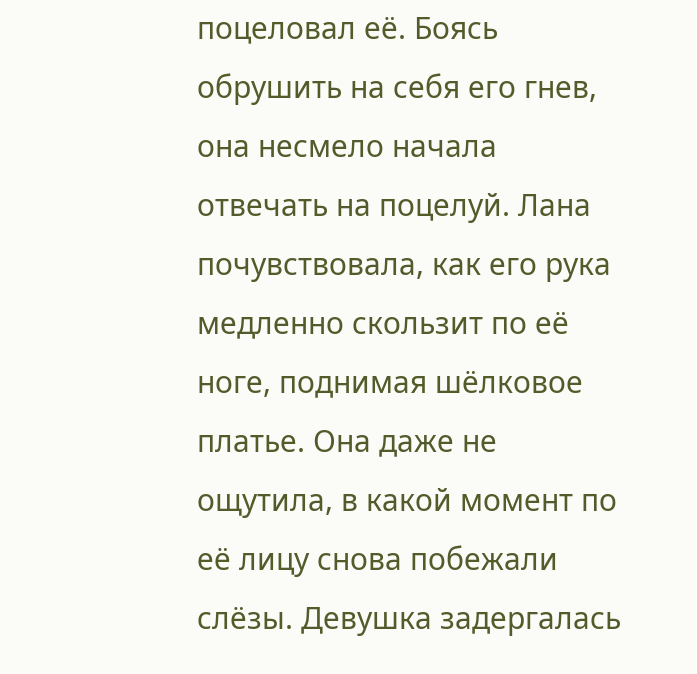поцеловал её. Боясь обрушить на себя его гнев, она несмело начала отвечать на поцелуй. Лана почувствовала, как его рука медленно скользит по её ноге, поднимая шёлковое платье. Она даже не ощутила, в какой момент по её лицу снова побежали слёзы. Девушка задергалась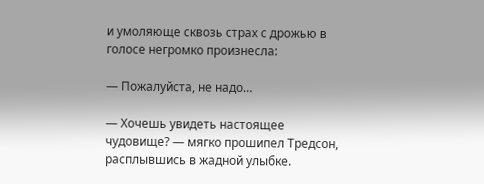и умоляюще сквозь страх с дрожью в голосе негромко произнесла:

― Пожалуйста, не надо…

— Хочешь увидеть настоящее чудовище? — мягко прошипел Тредсон, расплывшись в жадной улыбке.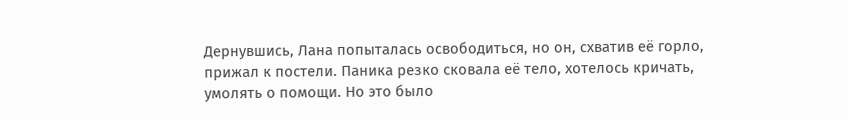Дернувшись, Лана попыталась освободиться, но он, схватив её горло, прижал к постели. Паника резко сковала её тело, хотелось кричать, умолять о помощи. Но это было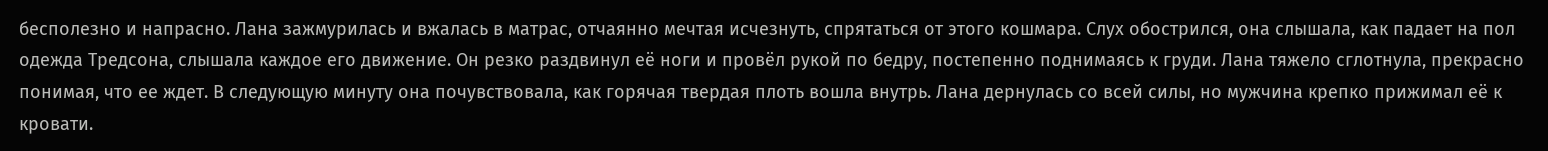бесполезно и напрасно. Лана зажмурилась и вжалась в матрас, отчаянно мечтая исчезнуть, спрятаться от этого кошмара. Слух обострился, она слышала, как падает на пол одежда Тредсона, слышала каждое его движение. Он резко раздвинул её ноги и провёл рукой по бедру, постепенно поднимаясь к груди. Лана тяжело сглотнула, прекрасно понимая, что ее ждет. В следующую минуту она почувствовала, как горячая твердая плоть вошла внутрь. Лана дернулась со всей силы, но мужчина крепко прижимал её к кровати.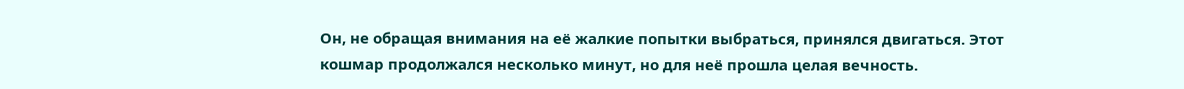Он, не обращая внимания на её жалкие попытки выбраться, принялся двигаться. Этот кошмар продолжался несколько минут, но для неё прошла целая вечность.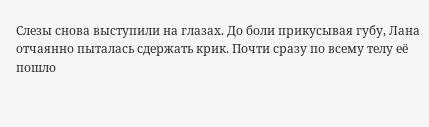Слезы снова выступили на глазах. До боли прикусывая губу, Лана отчаянно пыталась сдержать крик. Почти сразу по всему телу её пошло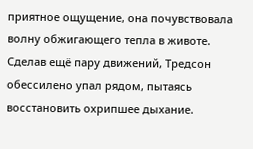приятное ощущение, она почувствовала волну обжигающего тепла в животе. Сделав ещё пару движений, Тредсон обессилено упал рядом, пытаясь восстановить охрипшее дыхание.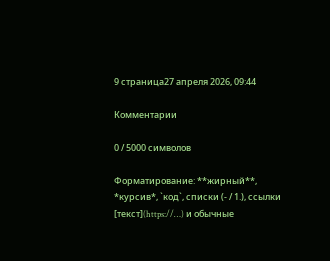9 страница27 апреля 2026, 09:44

Комментарии

0 / 5000 символов

Форматирование: **жирный**, *курсив*, `код`, списки (- / 1.), ссылки [текст](https://…) и обычные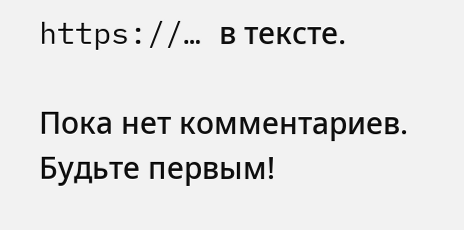https://… в тексте.

Пока нет комментариев. Будьте первым!